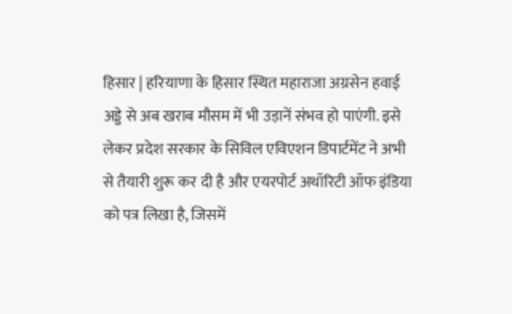हिसार | हरियाणा के हिसार स्थित महाराजा अग्रसेन हवाई अड्डे से अब खराब मौसम में भी उड़ानें संभव हो पाएंगी. इसे लेकर प्रदेश सरकार के सिविल एविएशन डिपार्टमेंट ने अभी से तैयारी शुरू कर दी है और एयरपोर्ट अथॉरिटी ऑफ इंडिया को पत्र लिखा है, जिसमें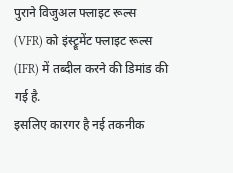पुराने विजुअल फ्लाइट रूल्स (VFR) को इंस्ट्रूमेंट फ्लाइट रूल्स (IFR) में तब्दील करने की डिमांड की गई है.
इसलिए कारगर है नई तकनीक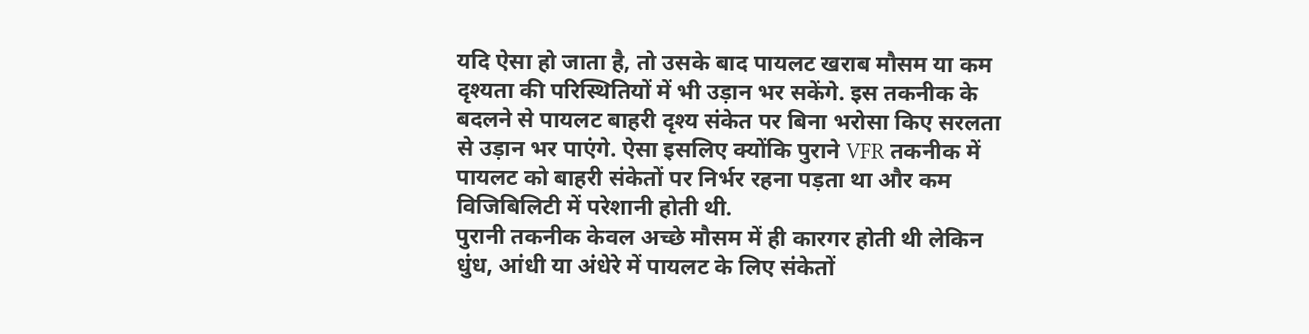यदि ऐसा हो जाता है, तो उसके बाद पायलट खराब मौसम या कम दृश्यता की परिस्थितियों में भी उड़ान भर सकेंगे. इस तकनीक के बदलने से पायलट बाहरी दृश्य संकेत पर बिना भरोसा किए सरलता से उड़ान भर पाएंगे. ऐसा इसलिए क्योंकि पुराने VFR तकनीक में पायलट को बाहरी संकेतों पर निर्भर रहना पड़ता था और कम विजिबिलिटी में परेशानी होती थी.
पुरानी तकनीक केवल अच्छे मौसम में ही कारगर होती थी लेकिन धुंध, आंधी या अंधेरे में पायलट के लिए संकेतों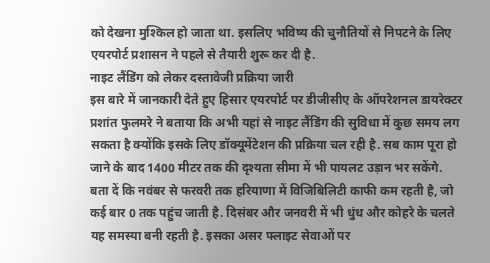को देखना मुश्किल हो जाता था. इसलिए भविष्य की चुनौतियों से निपटने के लिए एयरपोर्ट प्रशासन ने पहले से तैयारी शुरू कर दी है.
नाइट लैंडिंग को लेकर दस्तावेजी प्रक्रिया जारी
इस बारे में जानकारी देते हुए हिसार एयरपोर्ट पर डीजीसीए के ऑपरेशनल डायरेक्टर प्रशांत फुलमरे ने बताया कि अभी यहां से नाइट लैंडिंग की सुविधा में कुछ समय लग सकता है क्योंकि इसके लिए डॉक्यूमेंटेशन की प्रक्रिया चल रही है. सब काम पूरा हो जाने के बाद 1400 मीटर तक की दृश्यता सीमा में भी पायलट उड़ान भर सकेंगे.
बता दें कि नवंबर से फरवरी तक हरियाणा में विजिबिलिटी काफी कम रहती है, जो कई बार 0 तक पहुंच जाती है. दिसंबर और जनवरी में भी धुंध और कोहरे के चलते यह समस्या बनी रहती है. इसका असर फ्लाइट सेवाओं पर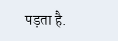पड़ता है.